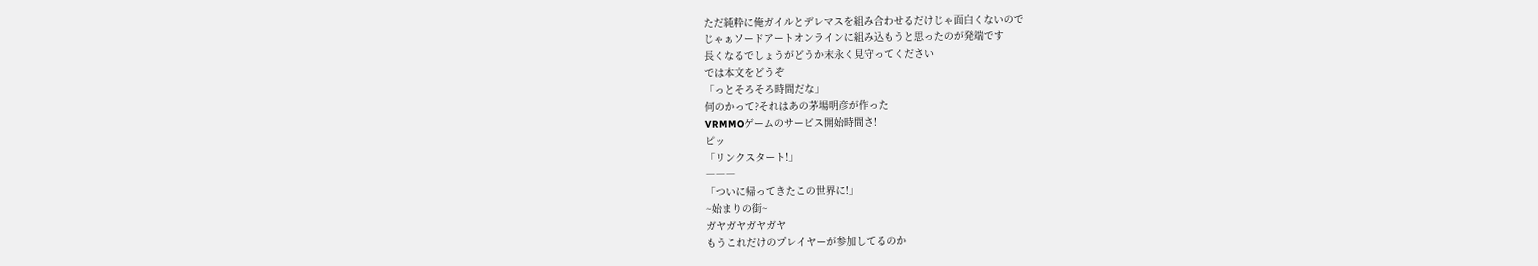ただ純粋に俺ガイルとデレマスを組み合わせるだけじゃ面白くないので
じゃぁソードアートオンラインに組み込もうと思ったのが発端です
長くなるでしょうがどうか末永く見守ってください
では本文をどうぞ
「っとそろそろ時間だな」
何のかって?それはあの茅場明彦が作った
VRMMOゲームのサービス開始時間さ!
ピッ
「リンクスタート!」
―――
「ついに帰ってきたこの世界に!」
~始まりの街~
ガヤガヤガヤガヤ
もうこれだけのプレイヤーが参加してるのか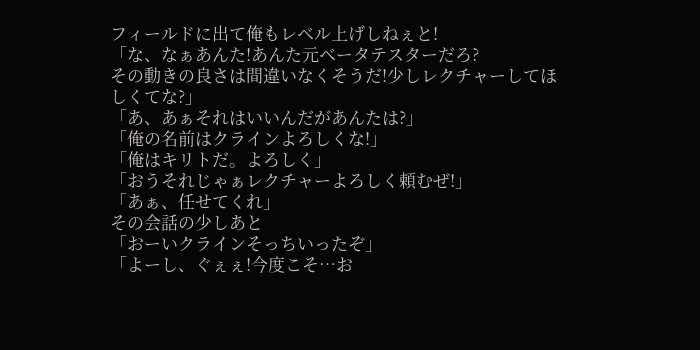フィールドに出て俺もレベル上げしねぇと!
「な、なぁあんた!あんた元ベータテスターだろ?
その動きの良さは間違いなくそうだ!少しレクチャーしてほしくてな?」
「あ、あぁそれはいいんだがあんたは?」
「俺の名前はクラインよろしくな!」
「俺はキリトだ。よろしく」
「おうそれじゃぁレクチャーよろしく頼むぜ!」
「あぁ、任せてくれ」
その会話の少しあと
「おーいクラインそっちいったぞ」
「よーし、ぐぇぇ!今度こそ…お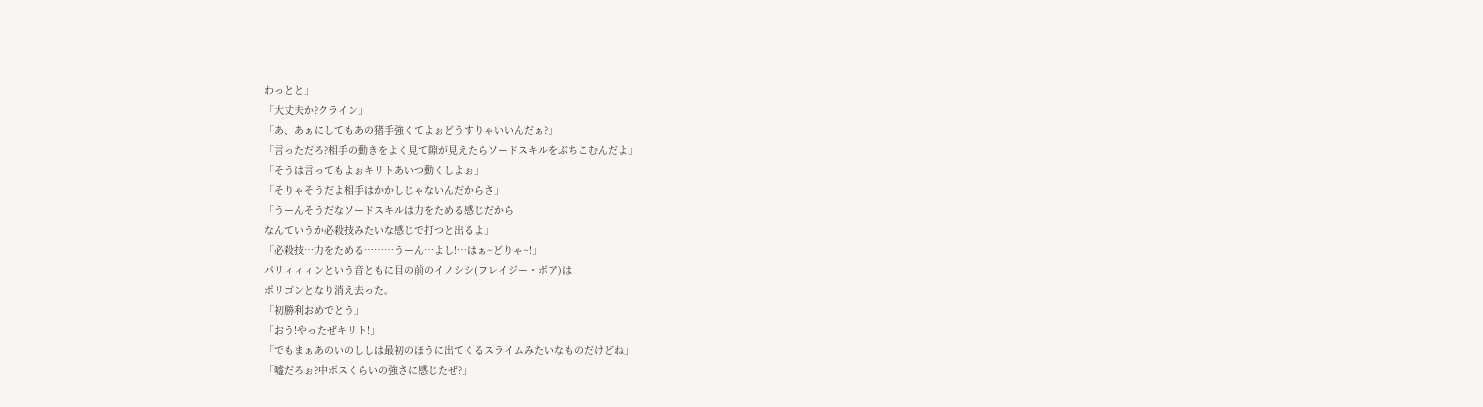わっとと」
「大丈夫か?クライン」
「あ、あぁにしてもあの猪手強くてよぉどうすりゃいいんだぁ?」
「言っただろ?相手の動きをよく見て隙が見えたらソードスキルをぶちこむんだよ」
「そうは言ってもよぉキリトあいつ動くしよぉ」
「そりゃそうだよ相手はかかしじゃないんだからさ」
「うーんそうだなソードスキルは力をためる感じだから
なんていうか必殺技みたいな感じで打つと出るよ」
「必殺技…力をためる………うーん…よし!…はぁ~どりゃ~!」
パリィィィンという音ともに目の前のイノシシ(フレイジー・ボア)は
ポリゴンとなり消え去った。
「初勝利おめでとう」
「おう!やったぜキリト!」
「でもまぁあのいのししは最初のほうに出てくるスライムみたいなものだけどね」
「嘘だろぉ?中ボスくらいの強さに感じたぜ?」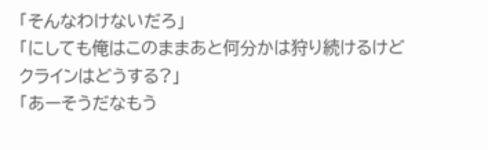「そんなわけないだろ」
「にしても俺はこのままあと何分かは狩り続けるけどクラインはどうする?」
「あーそうだなもう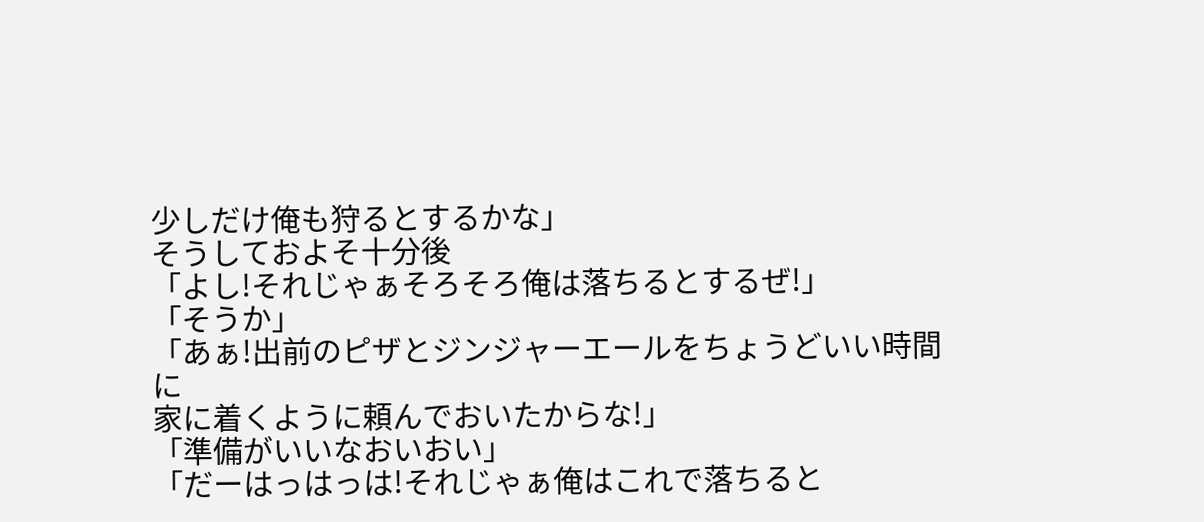少しだけ俺も狩るとするかな」
そうしておよそ十分後
「よし!それじゃぁそろそろ俺は落ちるとするぜ!」
「そうか」
「あぁ!出前のピザとジンジャーエールをちょうどいい時間に
家に着くように頼んでおいたからな!」
「準備がいいなおいおい」
「だーはっはっは!それじゃぁ俺はこれで落ちると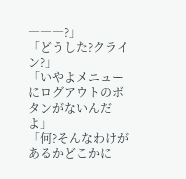―――?」
「どうした?クライン?」
「いやよメニューにログアウトのボタンがないんだよ」
「何?そんなわけがあるかどこかに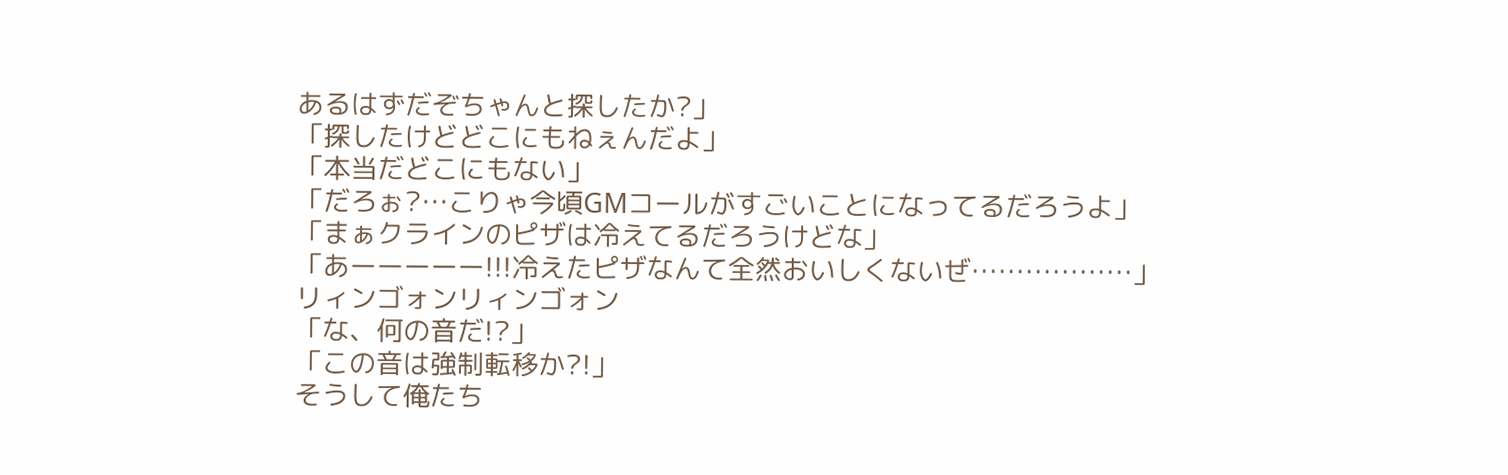あるはずだぞちゃんと探したか?」
「探したけどどこにもねぇんだよ」
「本当だどこにもない」
「だろぉ?…こりゃ今頃GMコールがすごいことになってるだろうよ」
「まぁクラインのピザは冷えてるだろうけどな」
「あーーーーー!!!冷えたピザなんて全然おいしくないぜ………………」
リィンゴォンリィンゴォン
「な、何の音だ!?」
「この音は強制転移か?!」
そうして俺たち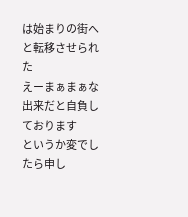は始まりの街へと転移させられた
えーまぁまぁな出来だと自負しております
というか変でしたら申し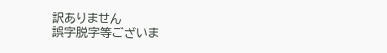訳ありません
誤字脱字等ございま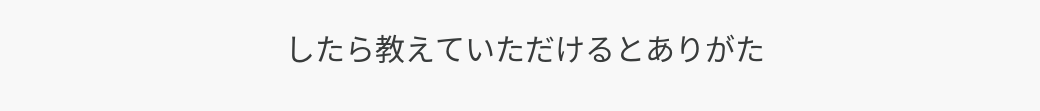したら教えていただけるとありがた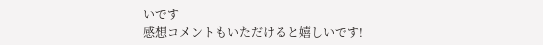いです
感想コメントもいただけると嬉しいです!